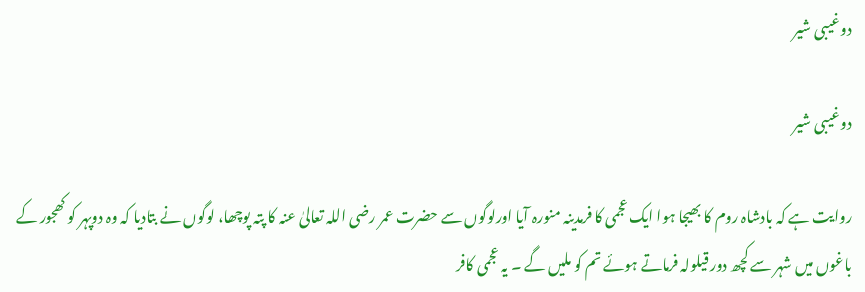دوغیبی شیر

دوغیبی شیر

روایت ہے کہ بادشاہ روم کا بھیجا ہوا ایک عجمی کا فرمدینہ منورہ آیا اورلوگوں سے حضرت عمر رضی اللہ تعالیٰ عنہ کا پتہ پوچھا، لوگوں نے بتادیا کہ وہ دوپہر کو کھجور کے باغوں میں شہر سے کچھ دور قیلولہ فرماتے ہوئے تم کو ملیں گے ۔ یہ عجمی کافر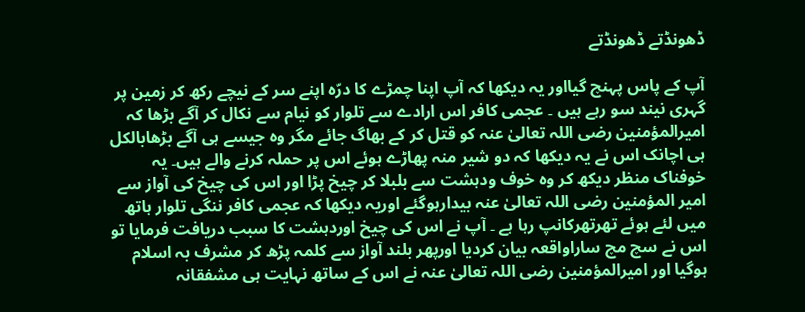ڈھونڈتے ڈھونڈتے

آپ کے پاس پہنچ گیااور یہ دیکھا کہ آپ اپنا چمڑے کا درّہ اپنے سر کے نیچے رکھ کر زمین پر گہری نیند سو رہے ہیں ۔ عجمی کافر اس ارادے سے تلوار کو نیام سے نکال کر آگے بڑھا کہ امیرالمؤمنین رضی اللہ تعالیٰ عنہ کو قتل کر کے بھاگ جائے مگر وہ جیسے ہی آگے بڑھابالکل ہی اچانک اس نے یہ دیکھا کہ دو شیر منہ پھاڑے ہوئے اس پر حملہ کرنے والے ہیں۔ یہ خوفناک منظر دیکھ کر وہ خوف ودہشت سے بلبلا کر چیخ پڑا اور اس کی چیخ کی آواز سے امیر المؤمنین رضی اللہ تعالیٰ عنہ بیدارہوگئے اوریہ دیکھا کہ عجمی کافر ننگی تلوار ہاتھ میں لئے ہوئے تھرتھرکانپ رہا ہے ۔ آپ نے اس کی چیخ اوردہشت کا سبب دریافت فرمایا تو اس نے سچ مچ ساراواقعہ بیان کردیا اورپھر بلند آواز سے کلمہ پڑھ کر مشرف بہ اسلام ہوگیا اور امیرالمؤمنین رضی اللہ تعالیٰ عنہ نے اس کے ساتھ نہایت ہی مشفقانہ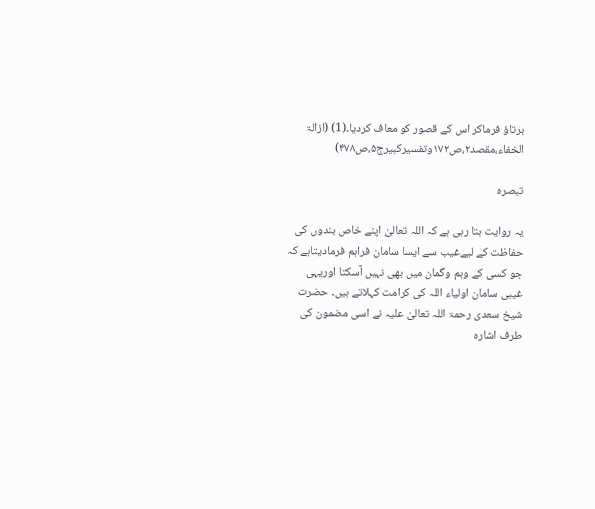برتاؤ فرماکر اس کے قصور کو معاف کردیا۔(1) (ازالۃ الخفاء،مقصد۲،ص۱۷۲وتفسیرکبیرج۵،ص۴۷۸)

تبصرہ

یہ روایت بتا رہی ہے کہ اللہ تعالیٰ اپنے خاص بندوں کی حفاظت کے لیےغیب سے ایسا سامان فراہم فرمادیتاہے کہ جو کسی کے وہم وگمان میں بھی نہیں آسکتا اوریہی غیبی سامان اولیاء اللہ کی کرامت کہلاتے ہیں۔ حضرت شیخ سعدی رحمۃ اللہ تعالیٰ علیہ نے اسی مضمون کی طرف اشارہ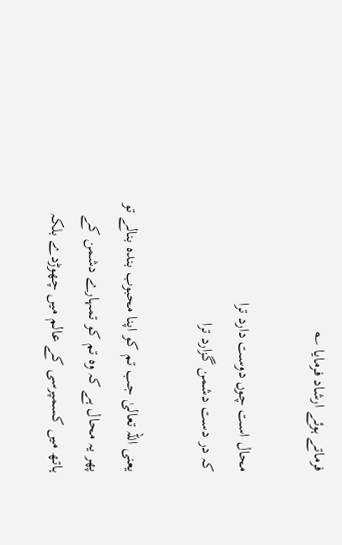فرماتے ہوئے ارشاد فرمایا ؎

محال است چوں دوست دارد ترا
کہ در دست دشمن گزارد ترا

یعنی اللہ تعالیٰ جب تم کو اپنا محبوب بندہ بنالے تو پھر یہ محال ہے کہ وہ تم کو تمہارے دشمن کے ہاتھ میں کسمپرسی کے عالم میں چھوڑدے بلکہ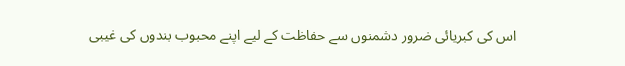اس کی کبریائی ضرور دشمنوں سے حفاظت کے لیے اپنے محبوب بندوں کی غیبی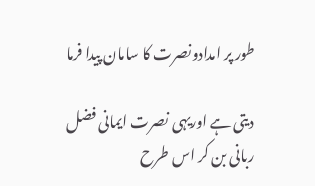طور پر امدادونصرت کا سامان پیدا فرما

دیتی ہے اوریہی نصرت ایمانی فضل ربانی بن کر اس طرح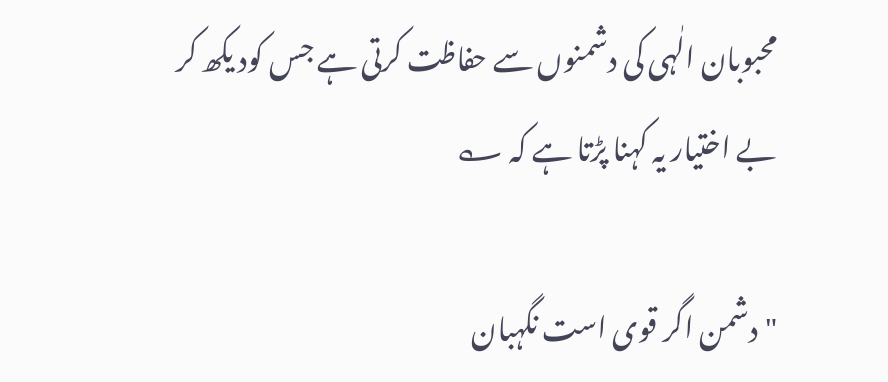محبوبان الٰہی کی دشمنوں سے حفاظت کرتی ہے جس کود یکھ کر بے اختیار یہ کہنا پڑتا ہے کہ ؎

"دشمن اگر قوی است نگہبان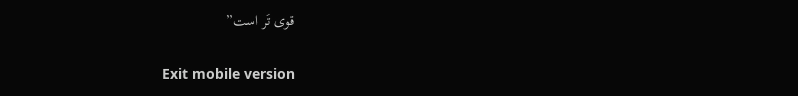قوی تَر است”

Exit mobile version